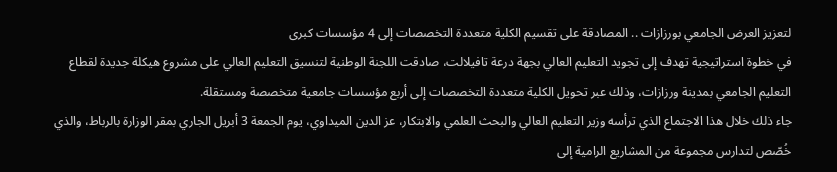لتعزيز العرض الجامعي بورزازات .. المصادقة على تقسيم الكلية متعددة التخصصات إلى 4 مؤسسات كبرى
في خطوة استراتيجية تهدف إلى تجويد التعليم العالي بجهة درعة تافيلالت، صادقت اللجنة الوطنية لتنسيق التعليم العالي على مشروع هيكلة جديدة لقطاع التعليم الجامعي بمدينة ورزازات، وذلك عبر تحويل الكلية متعددة التخصصات إلى أربع مؤسسات جامعية متخصصة ومستقلة.
جاء ذلك خلال هذا الاجتماع الذي ترأسه وزير التعليم العالي والبحث العلمي والابتكار، عز الدين الميداوي، يوم الجمعة 3 أبريل الجاري بمقر الوزارة بالرباط، والذي خُصّص لتدارس مجموعة من المشاريع الرامية إلى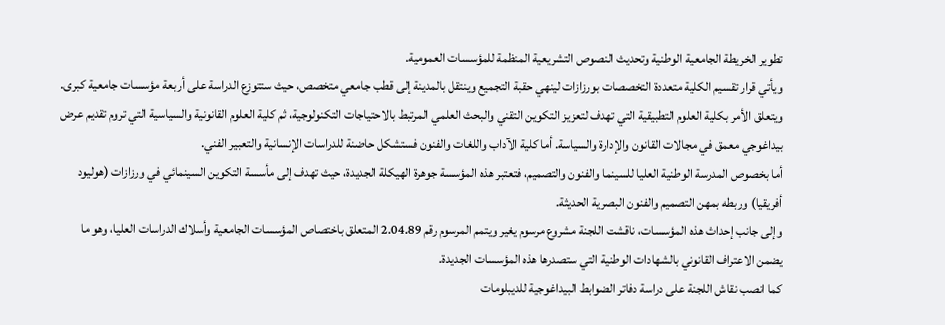تطوير الخريطة الجامعية الوطنية وتحديث النصوص التشريعية المنظمة للمؤسسات العمومية.
ويأتي قرار تقسيم الكلية متعددة التخصصات بورزازات لينهي حقبة التجميع وينتقل بالمدينة إلى قطب جامعي متخصص، حيث ستتوزع الدراسة على أربعة مؤسسات جامعية كبرى.
ويتعلق الأمر بكلية العلوم التطبيقية التي تهدف لتعزيز التكوين التقني والبحث العلمي المرتبط بالاحتياجات التكنولوجية، ثم كلية العلوم القانونية والسياسية التي تروم تقديم عرض بيداغوجي معمق في مجالات القانون والإدارة والسياسة. أما كلية الآداب واللغات والفنون فستشكل حاضنة للدراسات الإنسانية والتعبير الفني.
أما بخصوص المدرسة الوطنية العليا للسينما والفنون والتصميم، فتعتبر هذه المؤسسة جوهرة الهيكلة الجديدة، حيث تهدف إلى مأسسة التكوين السينمائي في ورزازات (هوليود أفريقيا) وربطه بمهن التصميم والفنون البصرية الحديثة.
وإلى جانب إحداث هذه المؤسسات، ناقشت اللجنة مشروع مرسوم يغير ويتمم المرسوم رقم 2.04.89 المتعلق باختصاص المؤسسات الجامعية وأسلاك الدراسات العليا، وهو ما يضمن الاعتراف القانوني بالشهادات الوطنية التي ستصدرها هذه المؤسسات الجديدة.
كما انصب نقاش اللجنة على دراسة دفاتر الضوابط البيداغوجية للديبلومات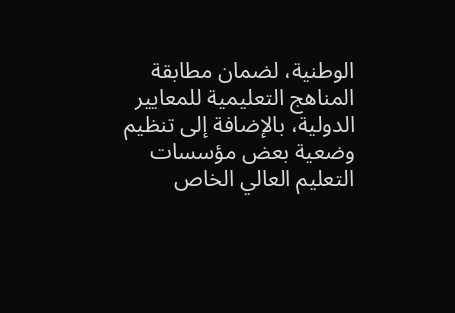الوطنية، لضمان مطابقة المناهج التعليمية للمعايير الدولية، بالإضافة إلى تنظيم وضعية بعض مؤسسات التعليم العالي الخاص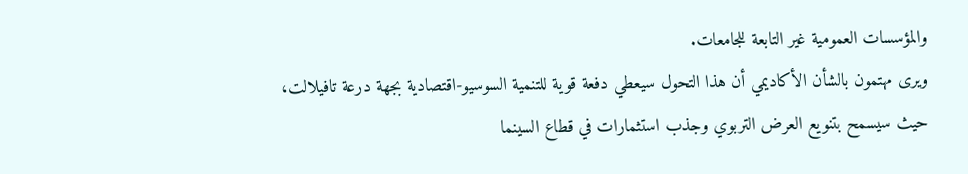والمؤسسات العمومية غير التابعة للجامعات.
ويرى مهتمون بالشأن الأكاديمي أن هذا التحول سيعطي دفعة قوية للتنمية السوسيو-اقتصادية بجهة درعة تافيلالت، حيث سيسمح بتنويع العرض التربوي وجذب استثمارات في قطاع السينما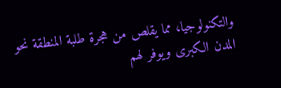والتكنولوجيا، مما يقلص من هجرة طلبة المنطقة نحو المدن الكبرى ويوفر لهم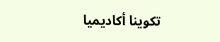تكوينا أكاديميا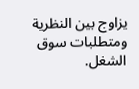يزاوج بين النظرية ومتطلبات سوق الشغل.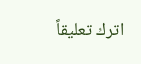اترك تعليقاً